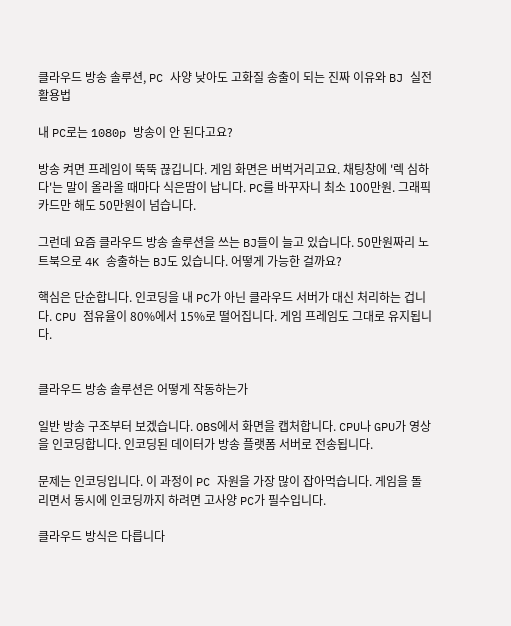클라우드 방송 솔루션, PC 사양 낮아도 고화질 송출이 되는 진짜 이유와 BJ 실전 활용법

내 PC로는 1080p 방송이 안 된다고요?

방송 켜면 프레임이 뚝뚝 끊깁니다. 게임 화면은 버벅거리고요. 채팅창에 '렉 심하다'는 말이 올라올 때마다 식은땀이 납니다. PC를 바꾸자니 최소 100만원. 그래픽카드만 해도 50만원이 넘습니다.

그런데 요즘 클라우드 방송 솔루션을 쓰는 BJ들이 늘고 있습니다. 50만원짜리 노트북으로 4K 송출하는 BJ도 있습니다. 어떻게 가능한 걸까요?

핵심은 단순합니다. 인코딩을 내 PC가 아닌 클라우드 서버가 대신 처리하는 겁니다. CPU 점유율이 80%에서 15%로 떨어집니다. 게임 프레임도 그대로 유지됩니다.


클라우드 방송 솔루션은 어떻게 작동하는가

일반 방송 구조부터 보겠습니다. OBS에서 화면을 캡처합니다. CPU나 GPU가 영상을 인코딩합니다. 인코딩된 데이터가 방송 플랫폼 서버로 전송됩니다.

문제는 인코딩입니다. 이 과정이 PC 자원을 가장 많이 잡아먹습니다. 게임을 돌리면서 동시에 인코딩까지 하려면 고사양 PC가 필수입니다.

클라우드 방식은 다릅니다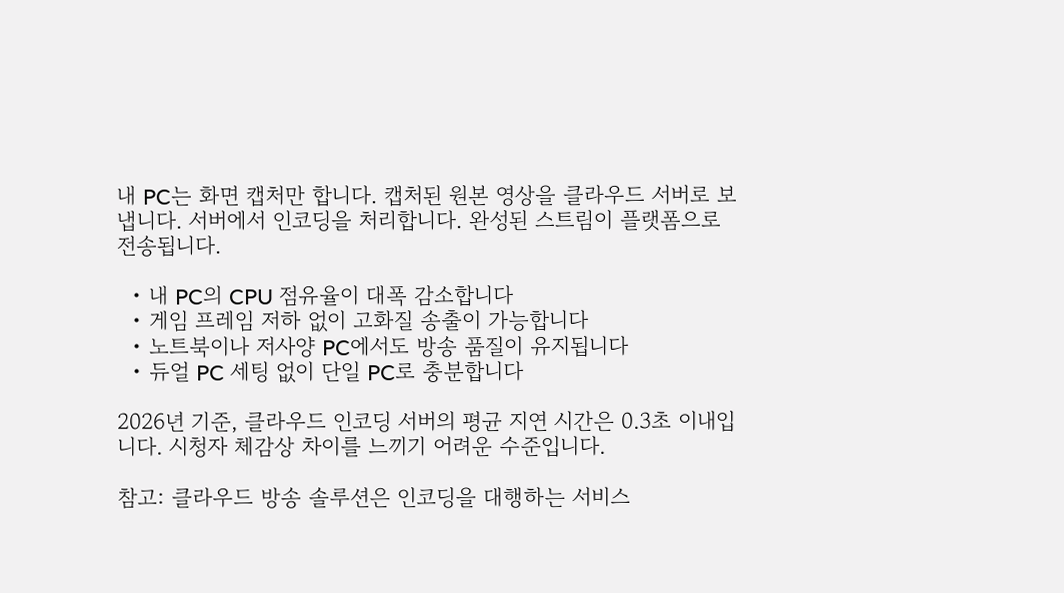내 PC는 화면 캡처만 합니다. 캡처된 원본 영상을 클라우드 서버로 보냅니다. 서버에서 인코딩을 처리합니다. 완성된 스트림이 플랫폼으로 전송됩니다.

  • 내 PC의 CPU 점유율이 대폭 감소합니다
  • 게임 프레임 저하 없이 고화질 송출이 가능합니다
  • 노트북이나 저사양 PC에서도 방송 품질이 유지됩니다
  • 듀얼 PC 세팅 없이 단일 PC로 충분합니다

2026년 기준, 클라우드 인코딩 서버의 평균 지연 시간은 0.3초 이내입니다. 시청자 체감상 차이를 느끼기 어려운 수준입니다.

참고: 클라우드 방송 솔루션은 인코딩을 대행하는 서비스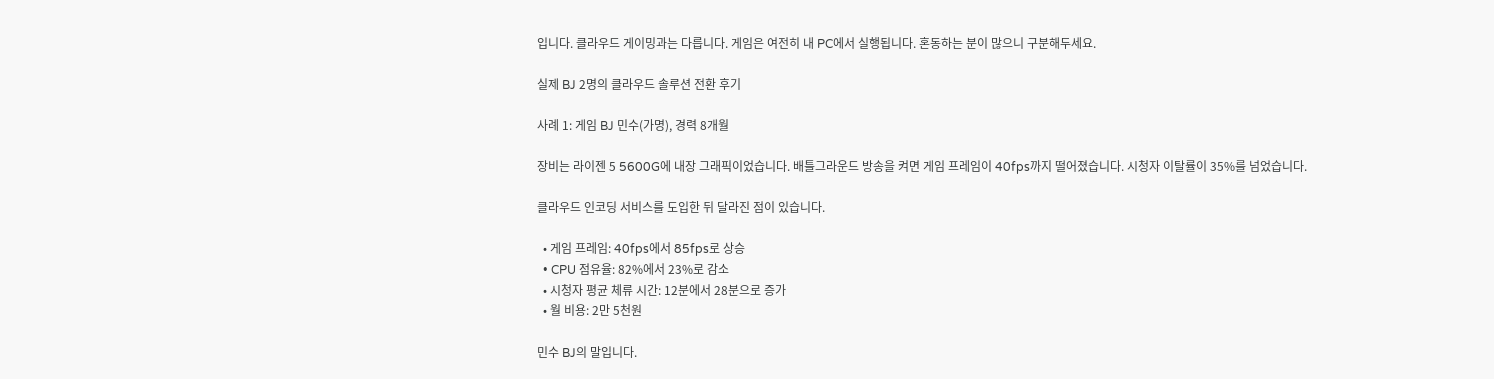입니다. 클라우드 게이밍과는 다릅니다. 게임은 여전히 내 PC에서 실행됩니다. 혼동하는 분이 많으니 구분해두세요.

실제 BJ 2명의 클라우드 솔루션 전환 후기

사례 1: 게임 BJ 민수(가명), 경력 8개월

장비는 라이젠 5 5600G에 내장 그래픽이었습니다. 배틀그라운드 방송을 켜면 게임 프레임이 40fps까지 떨어졌습니다. 시청자 이탈률이 35%를 넘었습니다.

클라우드 인코딩 서비스를 도입한 뒤 달라진 점이 있습니다.

  • 게임 프레임: 40fps에서 85fps로 상승
  • CPU 점유율: 82%에서 23%로 감소
  • 시청자 평균 체류 시간: 12분에서 28분으로 증가
  • 월 비용: 2만 5천원

민수 BJ의 말입니다.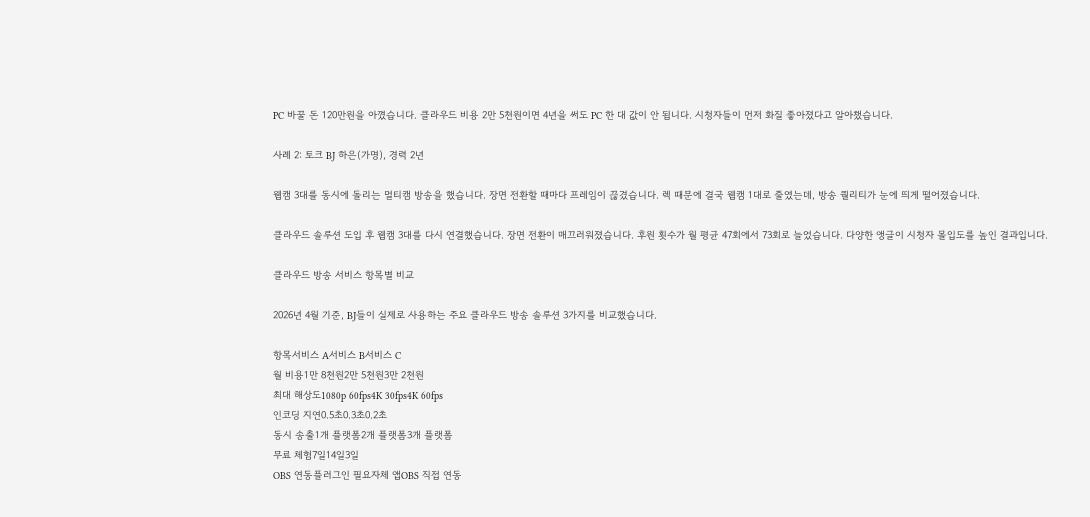PC 바꿀 돈 120만원을 아꼈습니다. 클라우드 비용 2만 5천원이면 4년을 써도 PC 한 대 값이 안 됩니다. 시청자들이 먼저 화질 좋아졌다고 알아챘습니다.

사례 2: 토크 BJ 하은(가명), 경력 2년

웹캠 3대를 동시에 돌리는 멀티캠 방송을 했습니다. 장면 전환할 때마다 프레임이 끊겼습니다. 렉 때문에 결국 웹캠 1대로 줄였는데, 방송 퀄리티가 눈에 띄게 떨어졌습니다.

클라우드 솔루션 도입 후 웹캠 3대를 다시 연결했습니다. 장면 전환이 매끄러워졌습니다. 후원 횟수가 월 평균 47회에서 73회로 늘었습니다. 다양한 앵글이 시청자 몰입도를 높인 결과입니다.

클라우드 방송 서비스 항목별 비교

2026년 4월 기준, BJ들이 실제로 사용하는 주요 클라우드 방송 솔루션 3가지를 비교했습니다.

항목서비스 A서비스 B서비스 C
월 비용1만 8천원2만 5천원3만 2천원
최대 해상도1080p 60fps4K 30fps4K 60fps
인코딩 지연0.5초0.3초0.2초
동시 송출1개 플랫폼2개 플랫폼3개 플랫폼
무료 체험7일14일3일
OBS 연동플러그인 필요자체 앱OBS 직접 연동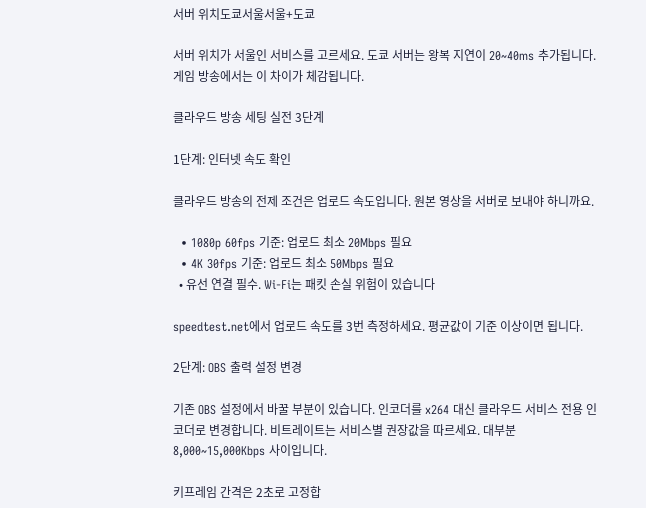서버 위치도쿄서울서울+도쿄

서버 위치가 서울인 서비스를 고르세요. 도쿄 서버는 왕복 지연이 20~40ms 추가됩니다. 게임 방송에서는 이 차이가 체감됩니다.

클라우드 방송 세팅 실전 3단계

1단계: 인터넷 속도 확인

클라우드 방송의 전제 조건은 업로드 속도입니다. 원본 영상을 서버로 보내야 하니까요.

  • 1080p 60fps 기준: 업로드 최소 20Mbps 필요
  • 4K 30fps 기준: 업로드 최소 50Mbps 필요
  • 유선 연결 필수. Wi-Fi는 패킷 손실 위험이 있습니다

speedtest.net에서 업로드 속도를 3번 측정하세요. 평균값이 기준 이상이면 됩니다.

2단계: OBS 출력 설정 변경

기존 OBS 설정에서 바꿀 부분이 있습니다. 인코더를 x264 대신 클라우드 서비스 전용 인코더로 변경합니다. 비트레이트는 서비스별 권장값을 따르세요. 대부분 8,000~15,000Kbps 사이입니다.

키프레임 간격은 2초로 고정합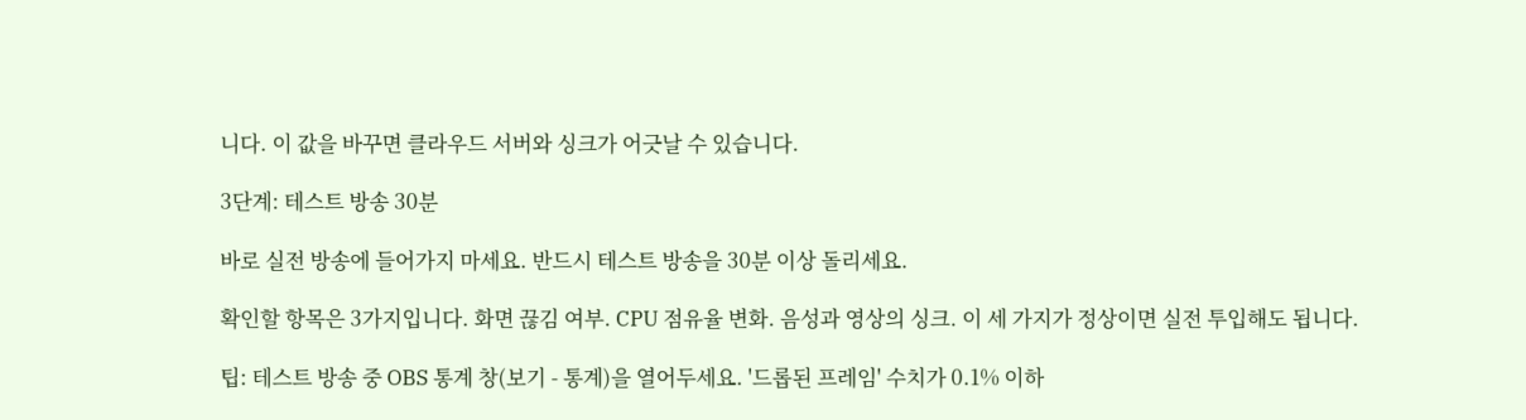니다. 이 값을 바꾸면 클라우드 서버와 싱크가 어긋날 수 있습니다.

3단계: 테스트 방송 30분

바로 실전 방송에 들어가지 마세요. 반드시 테스트 방송을 30분 이상 돌리세요.

확인할 항목은 3가지입니다. 화면 끊김 여부. CPU 점유율 변화. 음성과 영상의 싱크. 이 세 가지가 정상이면 실전 투입해도 됩니다.

팁: 테스트 방송 중 OBS 통계 창(보기 - 통계)을 열어두세요. '드롭된 프레임' 수치가 0.1% 이하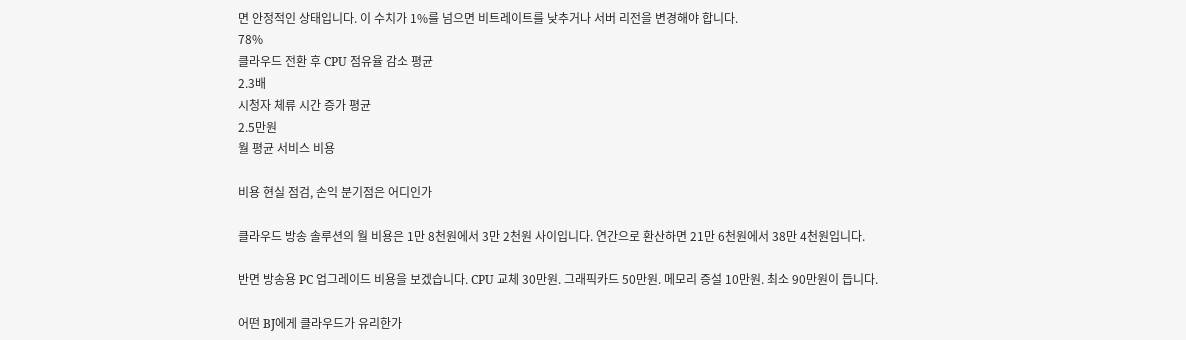면 안정적인 상태입니다. 이 수치가 1%를 넘으면 비트레이트를 낮추거나 서버 리전을 변경해야 합니다.
78%
클라우드 전환 후 CPU 점유율 감소 평균
2.3배
시청자 체류 시간 증가 평균
2.5만원
월 평균 서비스 비용

비용 현실 점검, 손익 분기점은 어디인가

클라우드 방송 솔루션의 월 비용은 1만 8천원에서 3만 2천원 사이입니다. 연간으로 환산하면 21만 6천원에서 38만 4천원입니다.

반면 방송용 PC 업그레이드 비용을 보겠습니다. CPU 교체 30만원. 그래픽카드 50만원. 메모리 증설 10만원. 최소 90만원이 듭니다.

어떤 BJ에게 클라우드가 유리한가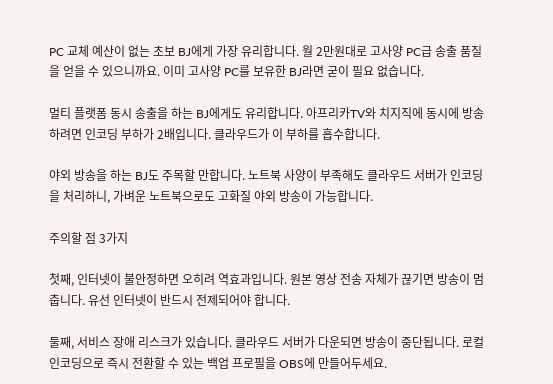PC 교체 예산이 없는 초보 BJ에게 가장 유리합니다. 월 2만원대로 고사양 PC급 송출 품질을 얻을 수 있으니까요. 이미 고사양 PC를 보유한 BJ라면 굳이 필요 없습니다.

멀티 플랫폼 동시 송출을 하는 BJ에게도 유리합니다. 아프리카TV와 치지직에 동시에 방송하려면 인코딩 부하가 2배입니다. 클라우드가 이 부하를 흡수합니다.

야외 방송을 하는 BJ도 주목할 만합니다. 노트북 사양이 부족해도 클라우드 서버가 인코딩을 처리하니, 가벼운 노트북으로도 고화질 야외 방송이 가능합니다.

주의할 점 3가지

첫째, 인터넷이 불안정하면 오히려 역효과입니다. 원본 영상 전송 자체가 끊기면 방송이 멈춥니다. 유선 인터넷이 반드시 전제되어야 합니다.

둘째, 서비스 장애 리스크가 있습니다. 클라우드 서버가 다운되면 방송이 중단됩니다. 로컬 인코딩으로 즉시 전환할 수 있는 백업 프로필을 OBS에 만들어두세요.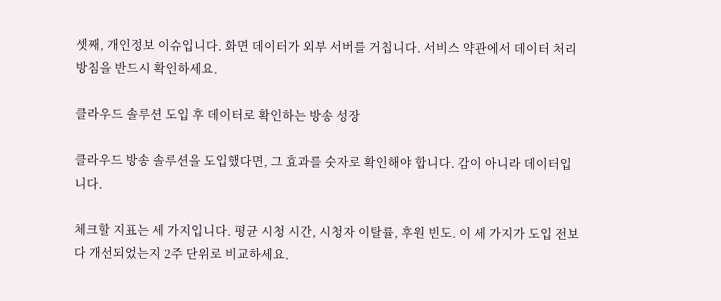셋째, 개인정보 이슈입니다. 화면 데이터가 외부 서버를 거칩니다. 서비스 약관에서 데이터 처리 방침을 반드시 확인하세요.

클라우드 솔루션 도입 후 데이터로 확인하는 방송 성장

클라우드 방송 솔루션을 도입했다면, 그 효과를 숫자로 확인해야 합니다. 감이 아니라 데이터입니다.

체크할 지표는 세 가지입니다. 평균 시청 시간, 시청자 이탈률, 후원 빈도. 이 세 가지가 도입 전보다 개선되었는지 2주 단위로 비교하세요.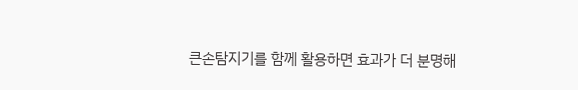큰손탐지기를 함께 활용하면 효과가 더 분명해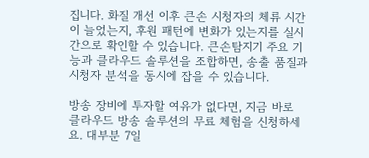집니다. 화질 개선 이후 큰손 시청자의 체류 시간이 늘었는지, 후원 패턴에 변화가 있는지를 실시간으로 확인할 수 있습니다. 큰손탐지기 주요 기능과 클라우드 솔루션을 조합하면, 송출 품질과 시청자 분석을 동시에 잡을 수 있습니다.

방송 장비에 투자할 여유가 없다면, 지금 바로 클라우드 방송 솔루션의 무료 체험을 신청하세요. 대부분 7일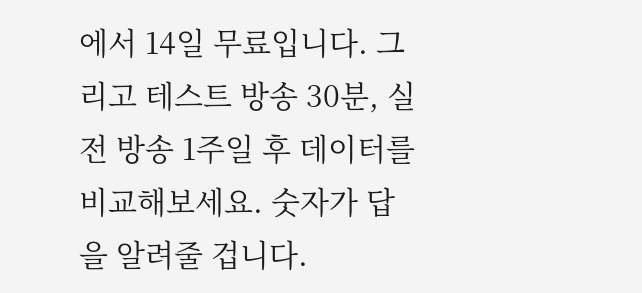에서 14일 무료입니다. 그리고 테스트 방송 30분, 실전 방송 1주일 후 데이터를 비교해보세요. 숫자가 답을 알려줄 겁니다.